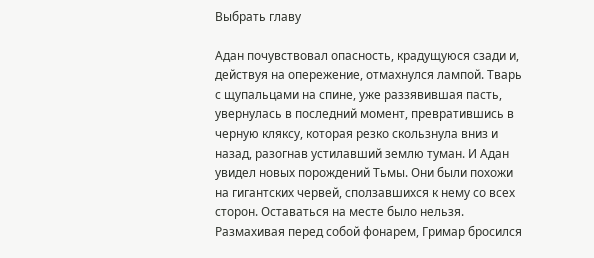Выбрать главу

Адан почувствовал опасность, крадущуюся сзади и, действуя на опережение, отмахнулся лампой. Тварь с щупальцами на спине, уже раззявившая пасть, увернулась в последний момент, превратившись в черную кляксу, которая резко скользнула вниз и назад, разогнав устилавший землю туман. И Адан увидел новых порождений Тьмы. Они были похожи на гигантских червей, сползавшихся к нему со всех сторон. Оставаться на месте было нельзя. Размахивая перед собой фонарем, Гримар бросился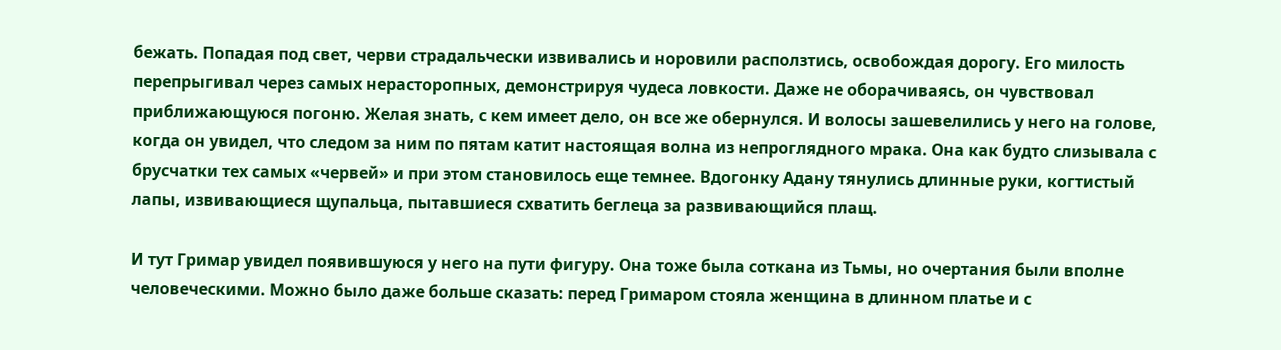бежать. Попадая под свет, черви страдальчески извивались и норовили расползтись, освобождая дорогу. Его милость перепрыгивал через самых нерасторопных, демонстрируя чудеса ловкости. Даже не оборачиваясь, он чувствовал приближающуюся погоню. Желая знать, с кем имеет дело, он все же обернулся. И волосы зашевелились у него на голове, когда он увидел, что следом за ним по пятам катит настоящая волна из непроглядного мрака. Она как будто слизывала с брусчатки тех самых «червей» и при этом становилось еще темнее. Вдогонку Адану тянулись длинные руки, когтистый лапы, извивающиеся щупальца, пытавшиеся схватить беглеца за развивающийся плащ.

И тут Гримар увидел появившуюся у него на пути фигуру. Она тоже была соткана из Тьмы, но очертания были вполне человеческими. Можно было даже больше сказать: перед Гримаром стояла женщина в длинном платье и с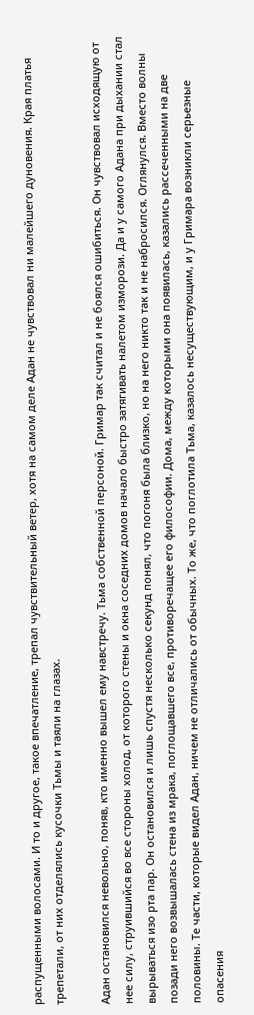распущенными волосами. И то и другое, такое впечатление, трепал чувствительный ветер, хотя на самом деле Адан не чувствовал ни малейшего дуновения. Края платья трепетали, от них отделялись кусочки Тьмы и таяли на глазах.

Адан остановился невольно, поняв, кто именно вышел ему навстречу. Тьма собственной персоной. Гримар так считал и не боялся ошибиться. Он чувствовал исходящую от нее силу, струившийся во все стороны холод, от которого стены и окна соседних домов начало быстро затягивать налетом изморози. Да и у самого Адана при дыхании стал вырываться изо рта пар. Он остановился и лишь спустя несколько секунд понял, что погоня была близко, но на него никто так и не набросился. Оглянулся. Вместо волны позади него возвышалась стена из мрака, поглощавшего все, противоречащее его философии. Дома, между которыми она появилась, казались рассеченными на две половины. Те части, которые видел Адан, ничем не отличались от обычных. То же, что поглотила Тьма, казалось несуществующим, и у Гримара возникли серьезные опасения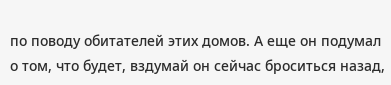по поводу обитателей этих домов. А еще он подумал о том, что будет, вздумай он сейчас броситься назад,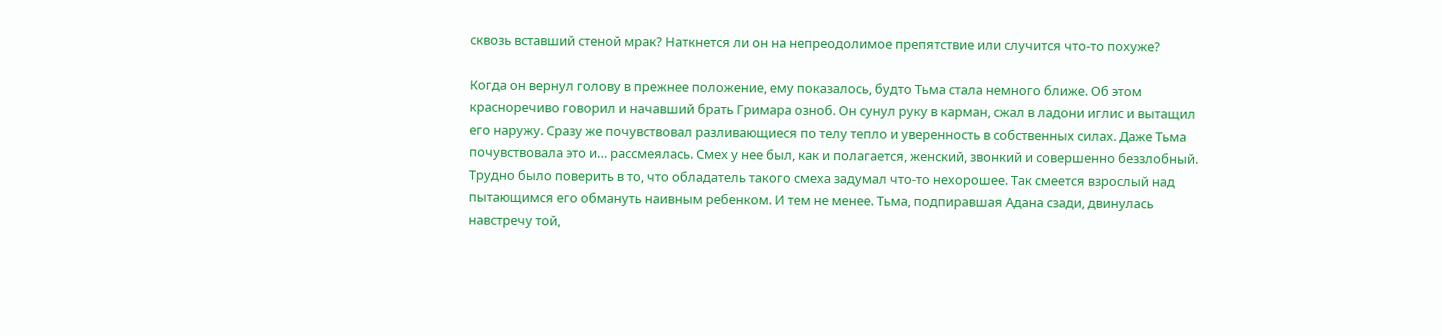сквозь вставший стеной мрак? Наткнется ли он на непреодолимое препятствие или случится что-то похуже?

Когда он вернул голову в прежнее положение, ему показалось, будто Тьма стала немного ближе. Об этом красноречиво говорил и начавший брать Гримара озноб. Он сунул руку в карман, сжал в ладони иглис и вытащил его наружу. Сразу же почувствовал разливающиеся по телу тепло и уверенность в собственных силах. Даже Тьма почувствовала это и… рассмеялась. Смех у нее был, как и полагается, женский, звонкий и совершенно беззлобный. Трудно было поверить в то, что обладатель такого смеха задумал что-то нехорошее. Так смеется взрослый над пытающимся его обмануть наивным ребенком. И тем не менее. Тьма, подпиравшая Адана сзади, двинулась навстречу той,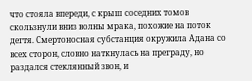что стояла впереди, с крыш соседних томов скользнули вниз волны мрака, похожие на поток дегтя. Смертоносная субстанция окружила Адана со всех сторон, словно наткнулась на преграду, но раздался стеклянный звон, и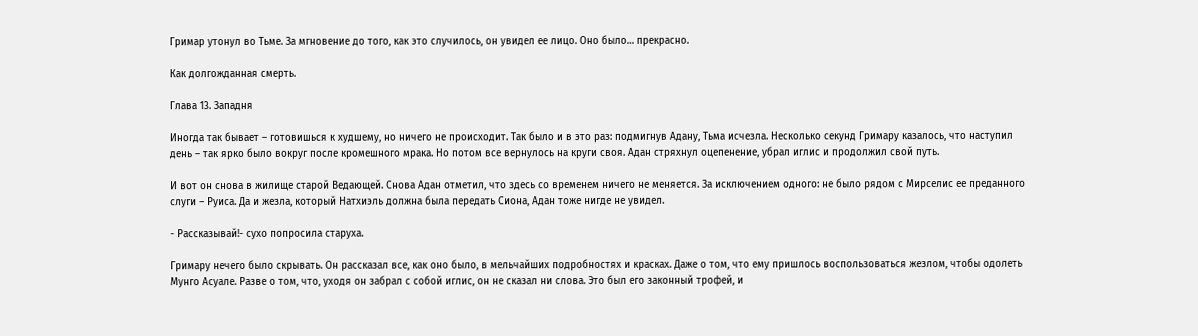Гримар утонул во Тьме. За мгновение до того, как это случилось, он увидел ее лицо. Оно было… прекрасно.

Как долгожданная смерть.

Глава 13. Западня

Иногда так бывает – готовишься к худшему, но ничего не происходит. Так было и в это раз: подмигнув Адану, Тьма исчезла. Несколько секунд Гримару казалось, что наступил день – так ярко было вокруг после кромешного мрака. Но потом все вернулось на круги своя. Адан стряхнул оцепенение, убрал иглис и продолжил свой путь.

И вот он снова в жилище старой Ведающей. Снова Адан отметил, что здесь со временем ничего не меняется. За исключением одного: не было рядом с Мирселис ее преданного слуги – Руиса. Да и жезла, который Натхиэль должна была передать Сиона, Адан тоже нигде не увидел.

- Рассказывай!- сухо попросила старуха.

Гримару нечего было скрывать. Он рассказал все, как оно было, в мельчайших подробностях и красках. Даже о том, что ему пришлось воспользоваться жезлом, чтобы одолеть Мунго Асуале. Разве о том, что, уходя он забрал с собой иглис, он не сказал ни слова. Это был его законный трофей, и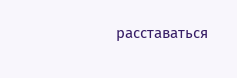расставаться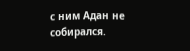с ним Адан не собирался.